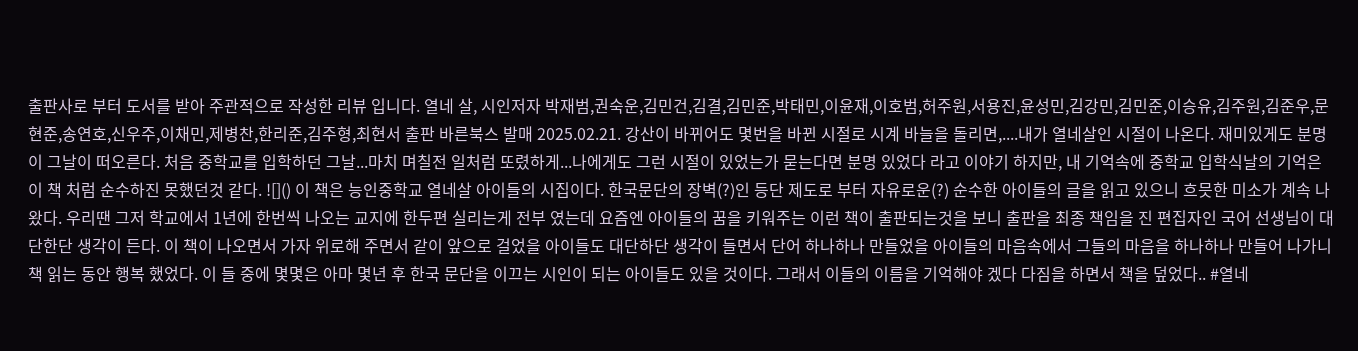출판사로 부터 도서를 받아 주관적으로 작성한 리뷰 입니다. 열네 살, 시인저자 박재범,권숙운,김민건,김결,김민준,박태민,이윤재,이호범,허주원,서용진,윤성민,김강민,김민준,이승유,김주원,김준우,문현준,송연호,신우주,이채민,제병찬,한리준,김주형,최현서 출판 바른북스 발매 2025.02.21. 강산이 바뀌어도 몇번을 바뀐 시절로 시계 바늘을 돌리면,....내가 열네살인 시절이 나온다. 재미있게도 분명이 그날이 떠오른다. 처음 중학교를 입학하던 그날...마치 며칠전 일처럼 또렸하게...나에게도 그런 시절이 있었는가 묻는다면 분명 있었다 라고 이야기 하지만, 내 기억속에 중학교 입학식날의 기억은 이 책 처럼 순수하진 못했던것 같다. ![]() 이 책은 능인중학교 열네살 아이들의 시집이다. 한국문단의 장벽(?)인 등단 제도로 부터 자유로운(?) 순수한 아이들의 글을 읽고 있으니 흐믓한 미소가 계속 나왔다. 우리땐 그저 학교에서 1년에 한번씩 나오는 교지에 한두편 실리는게 전부 였는데 요즘엔 아이들의 꿈을 키워주는 이런 책이 출판되는것을 보니 출판을 최종 책임을 진 편집자인 국어 선생님이 대단한단 생각이 든다. 이 책이 나오면서 가자 위로해 주면서 같이 앞으로 걸었을 아이들도 대단하단 생각이 들면서 단어 하나하나 만들었을 아이들의 마음속에서 그들의 마음을 하나하나 만들어 나가니 책 읽는 동안 행복 했었다. 이 들 중에 몇몇은 아마 몇년 후 한국 문단을 이끄는 시인이 되는 아이들도 있을 것이다. 그래서 이들의 이름을 기억해야 겠다 다짐을 하면서 책을 덮었다.. #열네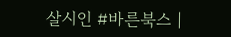살시인 #바른북스 |